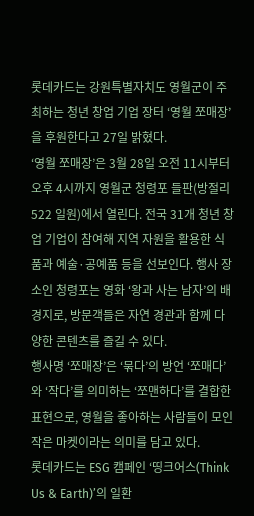롯데카드는 강원특별자치도 영월군이 주최하는 청년 창업 기업 장터 ‘영월 쪼매장’을 후원한다고 27일 밝혔다.
‘영월 쪼매장’은 3월 28일 오전 11시부터 오후 4시까지 영월군 청령포 들판(방절리 522 일원)에서 열린다. 전국 31개 청년 창업 기업이 참여해 지역 자원을 활용한 식품과 예술·공예품 등을 선보인다. 행사 장소인 청령포는 영화 ‘왕과 사는 남자’의 배경지로, 방문객들은 자연 경관과 함께 다양한 콘텐츠를 즐길 수 있다.
행사명 ‘쪼매장’은 ‘묶다’의 방언 ‘쪼매다’와 ‘작다’를 의미하는 ‘쪼맨하다’를 결합한 표현으로, 영월을 좋아하는 사람들이 모인 작은 마켓이라는 의미를 담고 있다.
롯데카드는 ESG 캠페인 ‘띵크어스(Think Us & Earth)’의 일환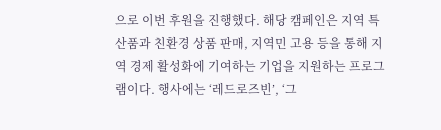으로 이번 후원을 진행했다. 해당 캠페인은 지역 특산품과 친환경 상품 판매, 지역민 고용 등을 통해 지역 경제 활성화에 기여하는 기업을 지원하는 프로그램이다. 행사에는 ‘레드로즈빈’, ‘그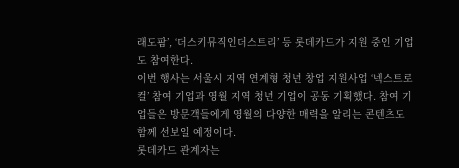래도팜’, ‘더스키뮤직인더스트리’ 등 롯데카드가 지원 중인 기업도 참여한다.
이번 행사는 서울시 지역 연계형 청년 창업 지원사업 ‘넥스트로컬’ 참여 기업과 영월 지역 청년 기업이 공동 기획했다. 참여 기업들은 방문객들에게 영월의 다양한 매력을 알리는 콘텐츠도 함께 선보일 예정이다.
롯데카드 관계자는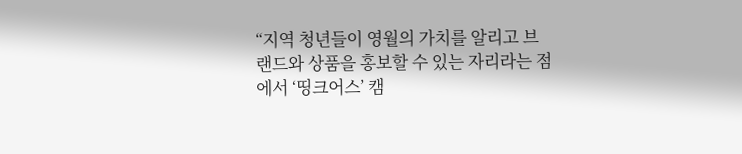“지역 청년들이 영월의 가치를 알리고 브랜드와 상품을 홍보할 수 있는 자리라는 점에서 ‘띵크어스’ 캠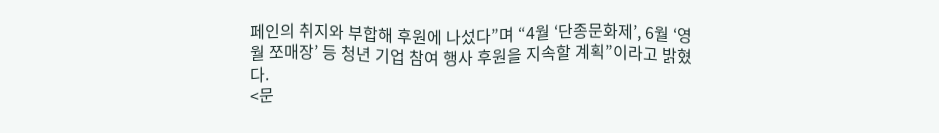페인의 취지와 부합해 후원에 나섰다”며 “4월 ‘단종문화제’, 6월 ‘영월 쪼매장’ 등 청년 기업 참여 행사 후원을 지속할 계획”이라고 밝혔다.
<문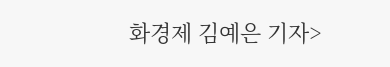화경제 김예은 기자>